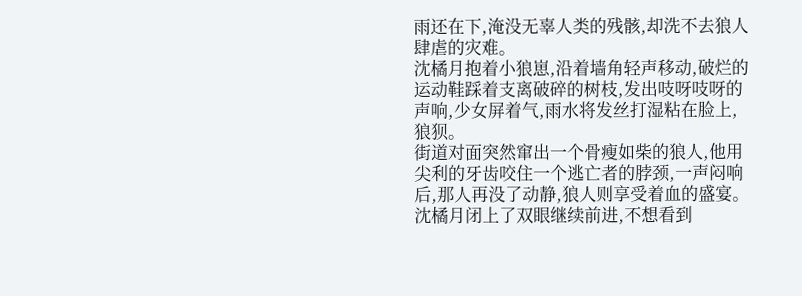雨还在下,淹没无辜人类的残骸,却洗不去狼人肆虐的灾难。
沈橘月抱着小狼崽,沿着墙角轻声移动,破烂的运动鞋踩着支离破碎的树枝,发出吱呀吱呀的声响,少女屏着气,雨水将发丝打湿粘在脸上,狼狈。
街道对面突然窜出一个骨瘦如柴的狼人,他用尖利的牙齿咬住一个逃亡者的脖颈,一声闷响后,那人再没了动静,狼人则享受着血的盛宴。
沈橘月闭上了双眼继续前进,不想看到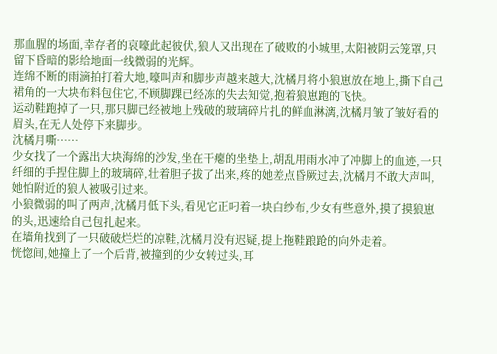那血腥的场面,幸存者的哀嚎此起彼伏,狼人又出现在了破败的小城里,太阳被阴云笼罩,只留下昏暗的影给地面一线微弱的光辉。
连绵不断的雨滴拍打着大地,嚎叫声和脚步声越来越大,沈橘月将小狼崽放在地上,撕下自己裙角的一大块布料包住它,不顾脚踝已经冻的失去知觉,抱着狼崽跑的飞快。
运动鞋跑掉了一只,那只脚已经被地上残破的玻璃碎片扎的鲜血淋漓,沈橘月皱了皱好看的眉头,在无人处停下来脚步。
沈橘月嘶……
少女找了一个露出大块海绵的沙发,坐在干瘪的坐垫上,胡乱用雨水冲了冲脚上的血迹,一只纤细的手捏住脚上的玻璃碎,壮着胆子拔了出来,疼的她差点昏厥过去,沈橘月不敢大声叫,她怕附近的狼人被吸引过来。
小狼微弱的叫了两声,沈橘月低下头,看见它正叼着一块白纱布,少女有些意外,摸了摸狼崽的头,迅速给自己包扎起来。
在墙角找到了一只破破烂烂的凉鞋,沈橘月没有迟疑,提上拖鞋踉跄的向外走着。
恍惚间,她撞上了一个后背,被撞到的少女转过头,耳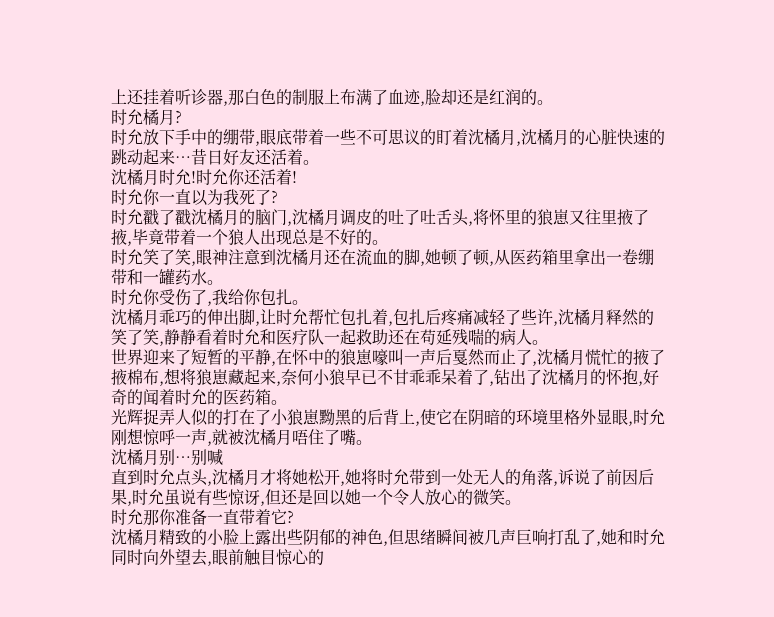上还挂着听诊器,那白色的制服上布满了血迹,脸却还是红润的。
时允橘月?
时允放下手中的绷带,眼底带着一些不可思议的盯着沈橘月,沈橘月的心脏快速的跳动起来…昔日好友还活着。
沈橘月时允!时允你还活着!
时允你一直以为我死了?
时允戳了戳沈橘月的脑门,沈橘月调皮的吐了吐舌头,将怀里的狼崽又往里掖了掖,毕竟带着一个狼人出现总是不好的。
时允笑了笑,眼神注意到沈橘月还在流血的脚,她顿了顿,从医药箱里拿出一卷绷带和一罐药水。
时允你受伤了,我给你包扎。
沈橘月乖巧的伸出脚,让时允帮忙包扎着,包扎后疼痛减轻了些许,沈橘月释然的笑了笑,静静看着时允和医疗队一起救助还在苟延残喘的病人。
世界迎来了短暂的平静,在怀中的狼崽嚎叫一声后戛然而止了,沈橘月慌忙的掖了掖棉布,想将狼崽藏起来,奈何小狼早已不甘乖乖呆着了,钻出了沈橘月的怀抱,好奇的闻着时允的医药箱。
光辉捉弄人似的打在了小狼崽黝黑的后背上,使它在阴暗的环境里格外显眼,时允刚想惊呼一声,就被沈橘月唔住了嘴。
沈橘月别…别喊
直到时允点头,沈橘月才将她松开,她将时允带到一处无人的角落,诉说了前因后果,时允虽说有些惊讶,但还是回以她一个令人放心的微笑。
时允那你准备一直带着它?
沈橘月精致的小脸上露出些阴郁的神色,但思绪瞬间被几声巨响打乱了,她和时允同时向外望去,眼前触目惊心的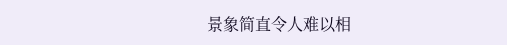景象简直令人难以相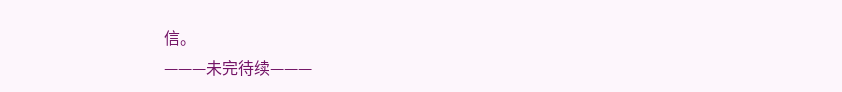信。
———未完待续———